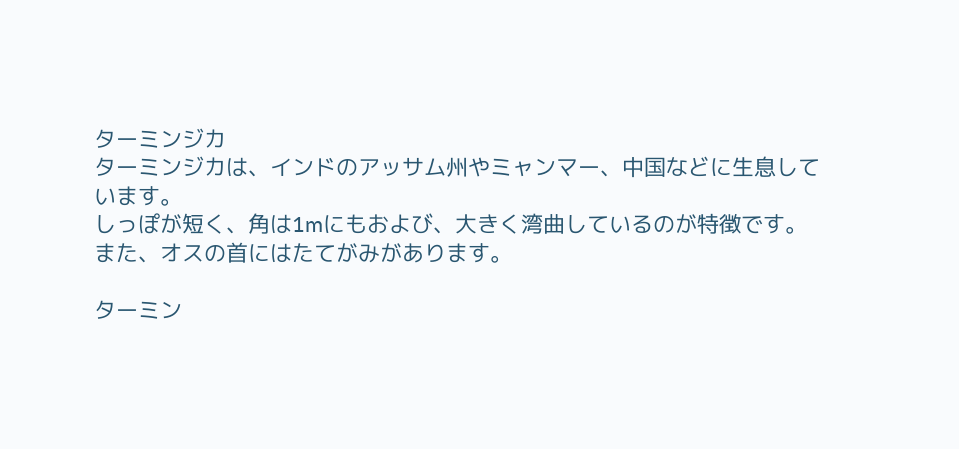ターミンジカ
ターミンジカは、インドのアッサム州やミャンマー、中国などに生息しています。
しっぽが短く、角は1mにもおよび、大きく湾曲しているのが特徴です。
また、オスの首にはたてがみがあります。

ターミン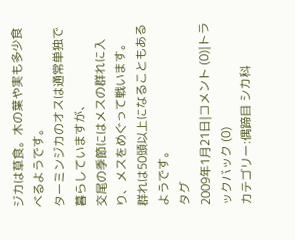ジカは草食。木の葉や実も多少食べるようです。
ターミンジカのオスは通常単独で暮らしていますが、
交尾の季節にはメスの群れに入り、メスをめぐって戦います。
群れは50頭以上になることもあるようです。
タグ
2009年1月21日|コメント (0)|トラックバック (0)
カテゴリー:偶蹄目 シカ科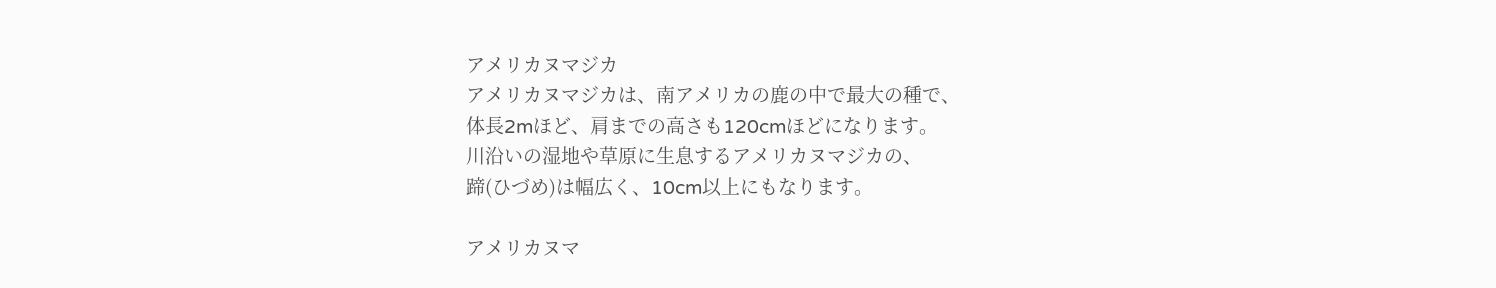アメリカヌマジカ
アメリカヌマジカは、南アメリカの鹿の中で最大の種で、
体長2mほど、肩までの高さも120cmほどになります。
川沿いの湿地や草原に生息するアメリカヌマジカの、
蹄(ひづめ)は幅広く、10cm以上にもなります。

アメリカヌマ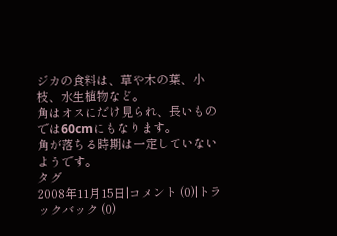ジカの食料は、草や木の葉、小枝、水生植物など。
角はオスにだけ見られ、長いものでは60cmにもなります。
角が落ちる時期は一定していないようです。
タグ
2008年11月15日|コメント (0)|トラックバック (0)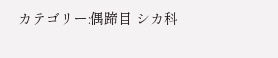カテゴリー:偶蹄目 シカ科